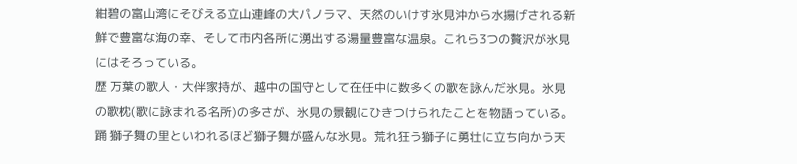紺碧の富山湾にそびえる立山連峰の大パノラマ、天然のいけす氷見沖から水揚げされる新鮮で豊富な海の幸、そして市内各所に湧出する湯量豊富な温泉。これら3つの贅沢が氷見にはそろっている。
歴 万葉の歌人・大伴家持が、越中の国守として在任中に数多くの歌を詠んだ氷見。氷見の歌枕(歌に詠まれる名所)の多さが、氷見の景観にひきつけられたことを物語っている。
踊 獅子舞の里といわれるほど獅子舞が盛んな氷見。荒れ狂う獅子に勇壮に立ち向かう天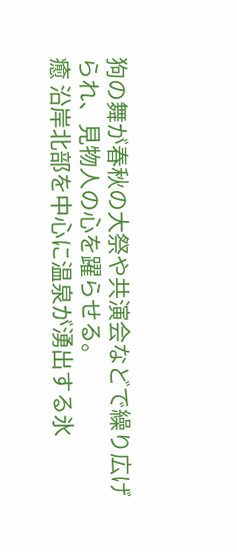狗の舞が春秋の大祭や共演会などで繰り広げられ、見物人の心を躍らせる。
癒 沿岸北部を中心に温泉が湧出する氷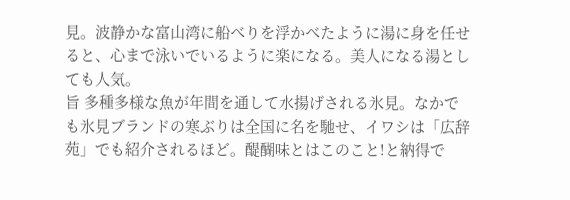見。波静かな富山湾に船べりを浮かべたように湯に身を任せると、心まで泳いでいるように楽になる。美人になる湯としても人気。
旨 多種多様な魚が年間を通して水揚げされる氷見。なかでも氷見ブランドの寒ぶりは全国に名を馳せ、イワシは「広辞苑」でも紹介されるほど。醍醐味とはこのこと!と納得で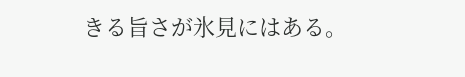きる旨さが氷見にはある。